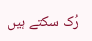رُک سکتے ہیں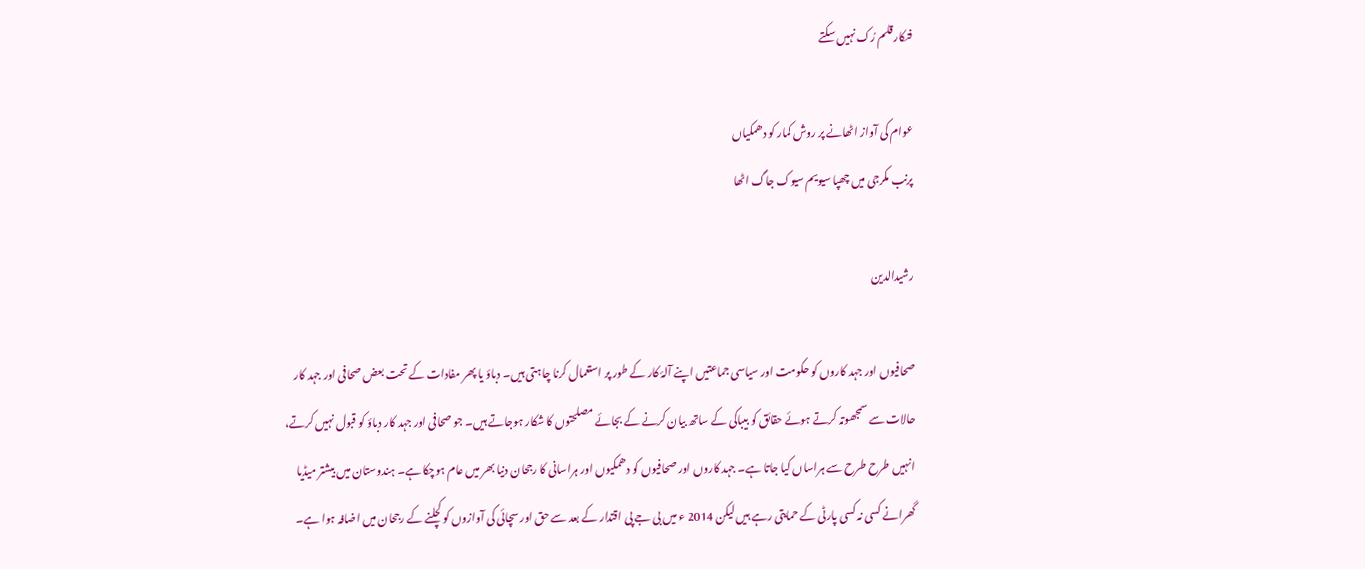فنکار قلم رُک نہیں سکتے

عوام کی آواز اٹھانے پر روش کمار کو دھمکیاں
پرنب مکرجی میں چھپا سیویم سیوک جاگ اٹھا

رشیدالدین

صحافیوں اور جہد کاروں کو حکومت اور سیاسی جماعتیں اپنے آلۂ کار کے طور پر استعمال کرنا چاہتی ہیں۔ دباؤ یا پھر مفادات کے تحت بعض صحافی اور جہد کار حالات سے سمجھوتہ کرتے ہوئے حقائق کو بیباکی کے ساتھ بیان کرنے کے بجائے مصلحتوں کا شکار ہوجاتے ہیں۔ جو صحافی اور جہد کار دباؤ کو قبول نہیں کرتے، انہیں طرح طرح سے ہراساں کیا جاتا ہے۔ جہد کاروں اور صحافیوں کو دھمکیوں اور ہراسانی کا رجحان دنیا بھر میں عام ہوچکا ہے۔ ہندوستان میں بیشتر میڈیا گھرانے کسی نہ کسی پارٹی کے حمایتی رہے ہیں لیکن 2014 ء میں بی جے پی اقتدار کے بعد سے حق اور سچائی کی آوازوں کو کچلنے کے رجحان میں اضافہ ہوا ہے۔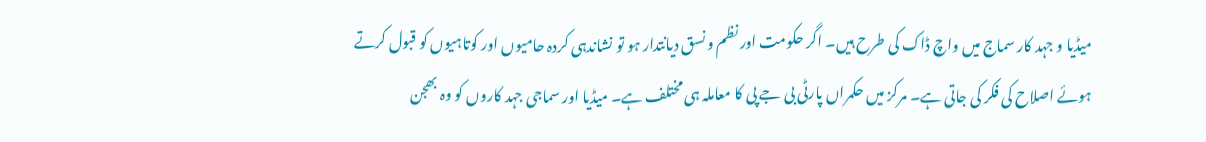میڈیا و جہد کار سماج میں واچ ڈاک کی طرح ہیں۔ اگر حکومت اور نظم و نسق دیانتدار ہو تو نشاندہی کردہ حامیوں اور کوتاہیوں کو قبول کرتے ہوئے اصلاح کی فکر کی جاتی ہے۔ مرکز میں حکمراں پارٹی بی جے پی کا معاملہ ہی مختلف ہے۔ میڈیا اور سماجی جہد کاروں کو وہ بھجن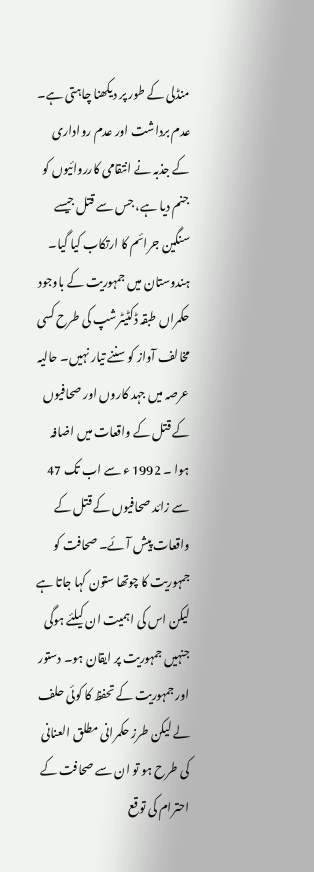منڈلی کے طور پر دیکھنا چاہتی ہے۔ عدم برداشت اور عدم رواداری کے جذبہ نے انتقامی کارروائیوں کو جنم دیا ہے، جس سے قتل جیسے سنگین جرائم کا ارتکاب کیا گیا۔ ہندوستان میں جمہوریت کے باوجود حکمراں طبقہ ڈکٹیٹرشپ کی طرح کسی مخالف آواز کو سننے تیار نہیں۔ حالیہ عرصہ میں جہد کاروں اور صحافیوں کے قتل کے واقعات میں اضافہ ہوا ۔ 1992 ء سے اب تک 47 سے زائد صحافیوں کے قتل کے واقعات پیش آئے۔ صحافت کو جمہوریت کا چوتھا ستون کہا جاتا ہے لیکن اس کی اہمیت ان کیلئے ہوگی جنہیں جمہوریت پر ایقان ہو۔ دستور اور جمہوریت کے تحفظ کا کوئی حلف لے لیکن طرز حکمرانی مطلق العنانی کی طرح ہو تو ان سے صحافت کے احترام کی توقع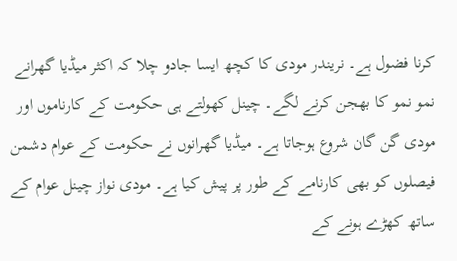کرنا فضول ہے۔ نریندر مودی کا کچھ ایسا جادو چلا کہ اکثر میڈیا گھرانے نمو نمو کا بھجن کرنے لگے۔ چینل کھولتے ہی حکومت کے کارناموں اور مودی گن گان شروع ہوجاتا ہے۔ میڈیا گھرانوں نے حکومت کے عوام دشمن فیصلوں کو بھی کارنامے کے طور پر پیش کیا ہے۔ مودی نواز چینل عوام کے ساتھ کھڑے ہونے کے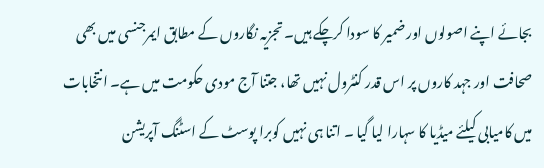بجائے اپنے اصولوں اور ضمیر کا سودا کرچکے ہیں۔ تجزیہ نگاروں کے مطابق ایمرجنسی میں بھی صحافت اور جہد کاروں پر اس قدر کنٹرول نہیں تھا، جتنا آج مودی حکومت میں ہے۔ انتخابات میں کامیابی کیلئے میڈیا کا سہارا لیا گیا ۔ اتنا ہی نہیں کوبرا پوسٹ کے اسٹنگ آپریشن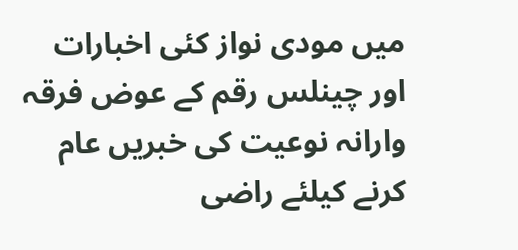میں مودی نواز کئی اخبارات اور چینلس رقم کے عوض فرقہ وارانہ نوعیت کی خبریں عام کرنے کیلئے راضی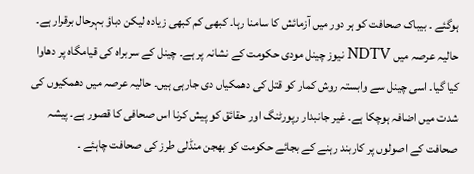ہوگئے ۔ بیباک صحافت کو ہر دور میں آزمائش کا سامنا رہا۔ کبھی کم کبھی زیادہ لیکن دباؤ بہرحال برقرار ہے۔ حالیہ عرصہ میں NDTV نیوز چینل مودی حکومت کے نشانہ پر ہے۔ چینل کے سربراہ کی قیامگاہ پر دھاوا کیا گیا۔ اسی چینل سے وابستہ روش کمار کو قتل کی دھمکیاں دی جارہی ہیں۔ حالیہ عرصہ میں دھمکیوں کی شدت میں اضافہ ہوچکا ہے۔ غیر جانبدار رپورٹنگ اور حقائق کو پیش کرنا اس صحافی کا قصور ہے۔ پیشہ صحافت کے اصولوں پر کاربند رہنے کے بجائے حکومت کو بھجن منڈلی طرز کی صحافت چاہئے ۔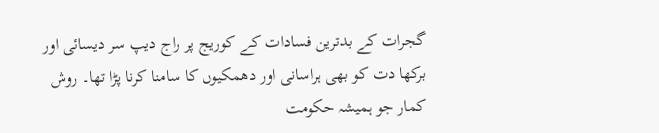گجرات کے بدترین فسادات کے کوریج پر راج دیپ سر دیسائی اور برکھا دت کو بھی ہراسانی اور دھمکیوں کا سامنا کرنا پڑا تھا۔ روش کمار جو ہمیشہ حکومت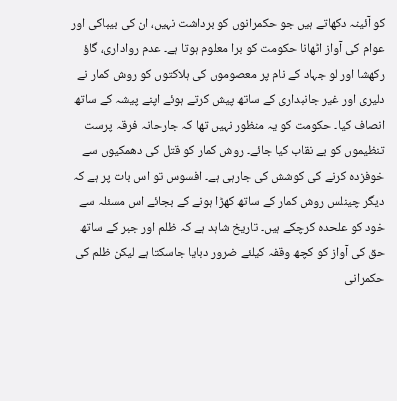کو آئینہ دکھاتے ہیں جو حکمرانوں کو برداشت نہیں، ان کی بیباکی اور عوام کی آواز اٹھانا حکومت کو برا معلوم ہوتا ہے۔ عدم رواداری، گاؤ رکھشا اور لو جہاد کے نام پر معصوموں کی ہلاکتوں کو روش کمار نے دلیری اور غیر جانبداری کے ساتھ پیش کرتے ہوئے اپنے پیشہ کے ساتھ انصاف کیا۔ حکومت کو یہ منظور نہیں تھا کہ جارحانہ فرقہ پرست تنظیموں کو بے نقاب کیا جائے۔ روش کمار کو قتل کی دھمکیوں سے خوفزدہ کرنے کی کوشش کی جارہی ہے۔ افسوس تو اس بات پر ہے کہ دیگر چینلس روش کمار کے ساتھ کھڑا ہونے کے بجائے اس مسئلہ سے خود کو علحدہ کرچکے ہیں۔ تاریخ شاہد ہے کہ ظلم اور جبر کے ساتھ حق کی آواز کو کچھ وقفہ کیلئے ضرور دبایا جاسکتا ہے لیکن ظلم کی حکمرانی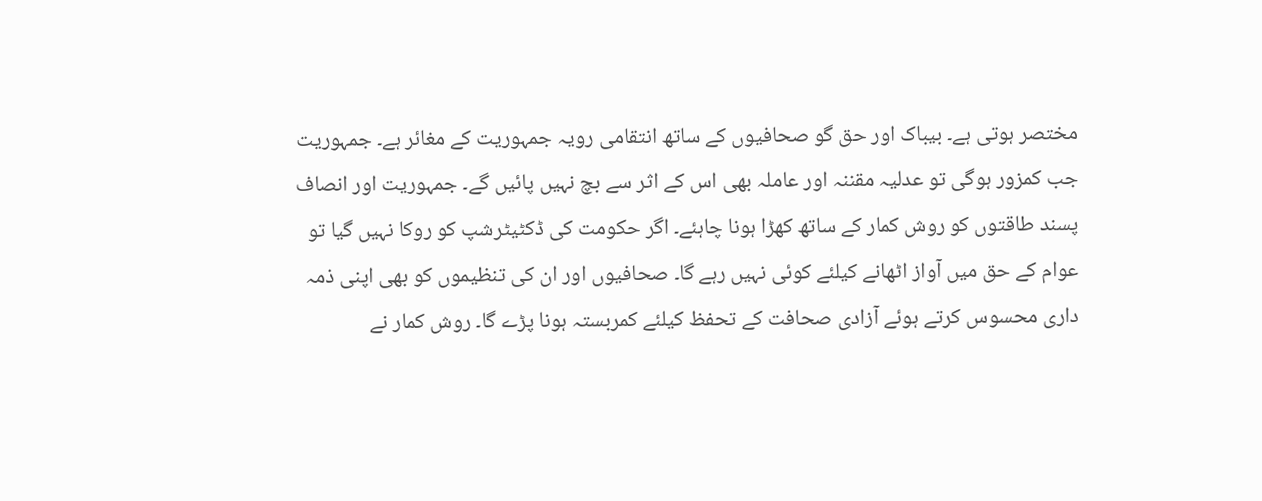مختصر ہوتی ہے۔ بیباک اور حق گو صحافیوں کے ساتھ انتقامی رویہ جمہوریت کے مغائر ہے۔ جمہوریت جب کمزور ہوگی تو عدلیہ مقننہ اور عاملہ بھی اس کے اثر سے بچ نہیں پائیں گے۔ جمہوریت اور انصاف پسند طاقتوں کو روش کمار کے ساتھ کھڑا ہونا چاہئے۔ اگر حکومت کی ڈکٹیٹرشپ کو روکا نہیں گیا تو عوام کے حق میں آواز اٹھانے کیلئے کوئی نہیں رہے گا۔ صحافیوں اور ان کی تنظیموں کو بھی اپنی ذمہ داری محسوس کرتے ہوئے آزادی صحافت کے تحفظ کیلئے کمربستہ ہونا پڑے گا۔ روش کمار نے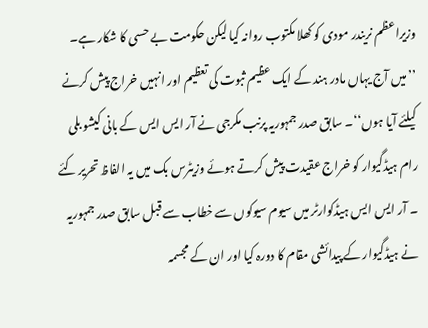وزیراعظم نریندر مودی کو کھلا مکتوب روانہ کیا لیکن حکومت بے حسی کا شکار ہے۔
’’میں آج یہاں مادر ہند کے ایک عظیم ثبوت کی تعظیم اور انہیں خراج پیش کرنے کیلئے آیا ہوں‘‘۔ سابق صدر جمہوریہ پرنب مکرجی نے آر ایس ایس کے بانی کیشو بلی رام ہیڈگیوار کو خراج عقیدت پیش کرتے ہوئے وزیٹرس بک میں یہ الفاظ تحریر کئے ۔ آر ایس ایس ہیڈکوارٹر میں سیوم سیوکوں سے خطاب سے قبل سابق صدر جمہوریہ نے ہیڈگیوار کے پیدائشی مقام کا دورہ کیا اور ان کے مجسمہ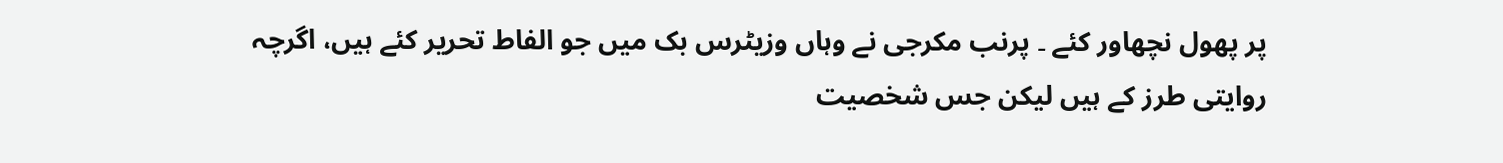پر پھول نچھاور کئے ۔ پرنب مکرجی نے وہاں وزیٹرس بک میں جو الفاط تحریر کئے ہیں، اگرچہ روایتی طرز کے ہیں لیکن جس شخصیت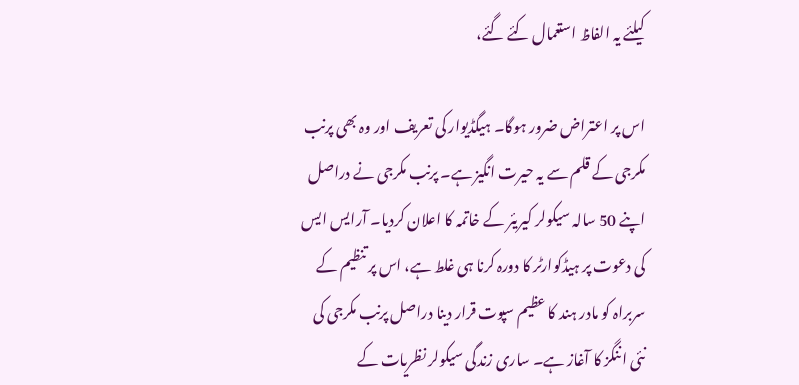کیلئے یہ الفاظ استعمال کئے گئے،

اس پر اعتراض ضرور ہوگا۔ ہیگڈیوار کی تعریف اور وہ بھی پرنب مکرجی کے قلم سے یہ حیرت انگیز ہے۔ پرنب مکرجی نے دراصل اپنے 50 سالہ سیکولر کیریئر کے خاتمہ کا اعلان کردیا۔ آرایس ایس کی دعوت پر ہیڈکوارٹر کا دورہ کرنا ہی غلط ہے، اس پر تنظیم کے سربراہ کو مادر ہند کا عظیم سپوت قرار دینا دراصل پرنب مکرجی کی نئی اننگز کا آغاز ہے۔ ساری زندگی سیکولر نظریات کے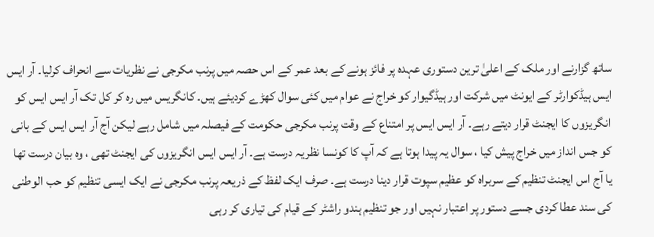ساتھ گزارنے اور ملک کے اعلیٰ ترین دستوری عہدہ پر فائز ہونے کے بعد عمر کے اس حصہ میں پرنب مکرجی نے نظریات سے انحراف کرلیا۔ آر ایس ایس ہیڈکوارٹر کے ایونٹ میں شرکت اور ہیڈگیوار کو خراج نے عوام میں کئی سوال کھڑے کردیئے ہیں۔ کانگریس میں رہ کر کل تک آر ایس ایس کو انگریزوں کا ایجنٹ قرار دیتے رہے۔ آر ایس ایس پر امتناع کے وقت پرنب مکرجی حکومت کے فیصلہ میں شامل رہے لیکن آج آر ایس ایس کے بانی کو جس انداز میں خراج پیش کیا ، سوال یہ پیدا ہوتا ہے کہ آپ کا کونسا نظریہ درست ہے۔ آر ایس ایس انگریزوں کی ایجنٹ تھی ، وہ بیان درست تھا یا آج اس ایجنٹ تنظیم کے سربراہ کو عظیم سپوت قرار دینا درست ہے۔ صرف ایک لفظ کے ذریعہ پرنب مکرجی نے ایک ایسی تنظیم کو حب الوطنی کی سند عطا کردی جسے دستور پر اعتبار نہیں اور جو تنظیم ہندو راشٹر کے قیام کی تیاری کر رہی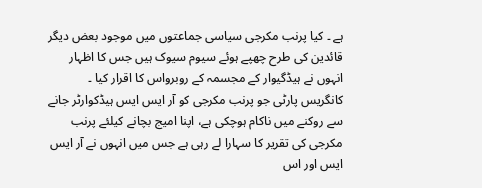ہے ۔ کیا پرنب مکرجی سیاسی جماعتوں میں موجود بعض دیگر قائدین کی طرح چھپے ہوئے سیوم سیوک ہیں جس کا اظہار انہوں نے ہیڈگیوار کے مجسمہ کے روبرواس کا اقرار کیا ۔ کانگریس پارٹی جو پرنب مکرجی کو آر ایس ایس ہیڈکوارٹر جانے سے روکنے میں ناکام ہوچکی ہے، اپنا امیج بچانے کیلئے پرنب مکرجی کی تقریر کا سہارا لے رہی ہے جس میں انہوں نے آر ایس ایس اور اس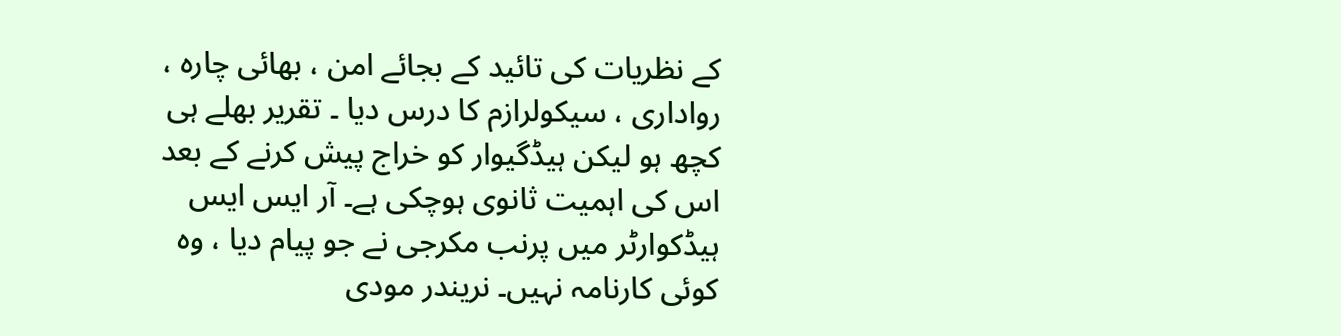کے نظریات کی تائید کے بجائے امن ، بھائی چارہ ، رواداری ، سیکولرازم کا درس دیا ۔ تقریر بھلے ہی کچھ ہو لیکن ہیڈگیوار کو خراج پیش کرنے کے بعد اس کی اہمیت ثانوی ہوچکی ہے۔ آر ایس ایس ہیڈکوارٹر میں پرنب مکرجی نے جو پیام دیا ، وہ کوئی کارنامہ نہیں۔ نریندر مودی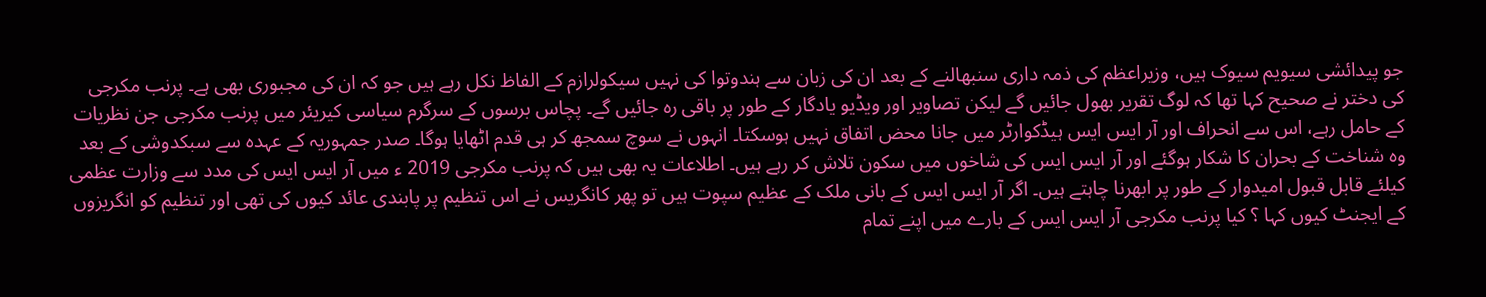جو پیدائشی سیویم سیوک ہیں، وزیراعظم کی ذمہ داری سنبھالنے کے بعد ان کی زبان سے ہندوتوا کی نہیں سیکولرازم کے الفاظ نکل رہے ہیں جو کہ ان کی مجبوری بھی ہے۔ پرنب مکرجی کی دختر نے صحیح کہا تھا کہ لوگ تقریر بھول جائیں گے لیکن تصاویر اور ویڈیو یادگار کے طور پر باقی رہ جائیں گے۔ پچاس برسوں کے سرگرم سیاسی کیریئر میں پرنب مکرجی جن نظریات کے حامل رہے، اس سے انحراف اور آر ایس ایس ہیڈکوارٹر میں جانا محض اتفاق نہیں ہوسکتا۔ انہوں نے سوچ سمجھ کر ہی قدم اٹھایا ہوگا۔ صدر جمہوریہ کے عہدہ سے سبکدوشی کے بعد وہ شناخت کے بحران کا شکار ہوگئے اور آر ایس ایس کی شاخوں میں سکون تلاش کر رہے ہیں۔ اطلاعات یہ بھی ہیں کہ پرنب مکرجی 2019 ء میں آر ایس ایس کی مدد سے وزارت عظمی کیلئے قابل قبول امیدوار کے طور پر ابھرنا چاہتے ہیں۔ اگر آر ایس ایس کے بانی ملک کے عظیم سپوت ہیں تو پھر کانگریس نے اس تنظیم پر پابندی عائد کیوں کی تھی اور تنظیم کو انگریزوں کے ایجنٹ کیوں کہا ؟ کیا پرنب مکرجی آر ایس ایس کے بارے میں اپنے تمام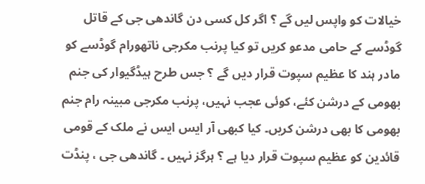خیالات کو واپس لیں گے ؟ اگر کل کسی دن گاندھی جی کے قاتل گوڈسے کے حامی مدعو کریں تو کیا پرنب مکرجی ناتھورام گوڈسے کو مادر ہند کا عظیم سپوت قرار دیں گے ؟ جس طرح ہیڈگیوار کی جنم بھومی کے درشن کئے، کوئی عجب نہیں، پرنب مکرجی مبینہ رام جنم بھومی کا بھی درشن کریں۔ کیا کبھی آر ایس ایس نے ملک کے قومی قائدین کو عظیم سپوت قرار دیا ہے ؟ ہرگز نہیں ۔ گاندھی جی ، پنڈت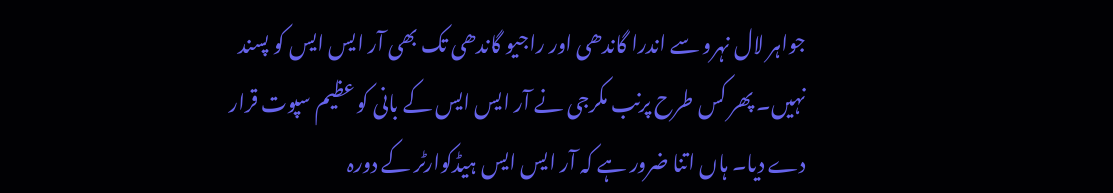جواہر لال نہرو سے اندرا گاندھی اور راجیو گاندھی تک بھی آر ایس ایس کو پسند نہیں۔ پھر کس طرح پرنب مکرجی نے آر ایس ایس کے بانی کو عظیم سپوت قرار دے دیا۔ ہاں اتنا ضرور ہے کہ آر ایس ایس ہیڈکوارٹر کے دورہ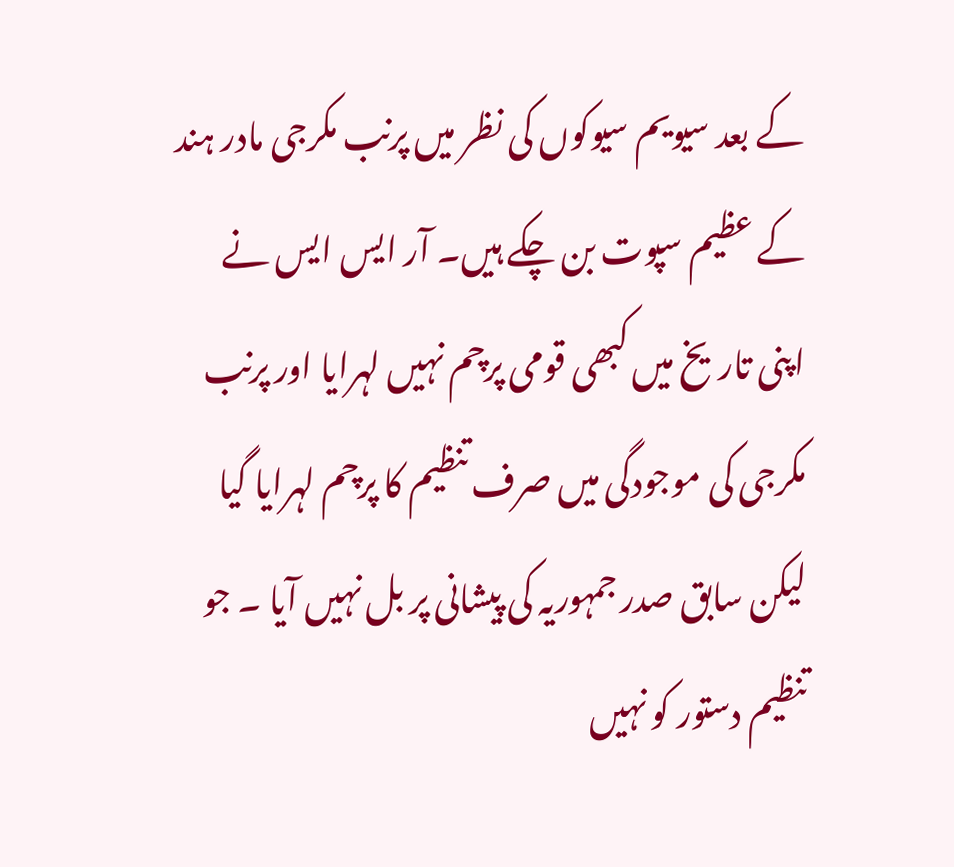کے بعد سیویم سیوکوں کی نظر میں پرنب مکرجی مادر ہند کے عظیم سپوت بن چکے ہیں۔ آر ایس ایس نے اپنی تاریخ میں کبھی قومی پرچم نہیں لہرایا اور پرنب مکرجی کی موجودگی میں صرف تنظیم کا پرچم لہرایا گیا لیکن سابق صدر جمہوریہ کی پیشانی پر بل نہیں آیا ۔ جو تنظیم دستور کو نہیں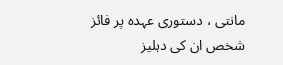مانتی ، دستوری عہدہ پر فائز شخص ان کی دہلیز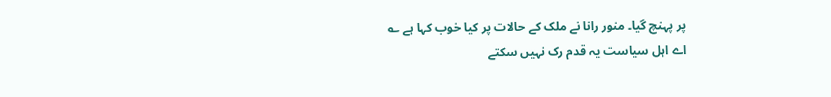پر پہنچ گیا۔ منور رانا نے ملک کے حالات پر کیا خوب کہا ہے ؎
اے اہل سیاست یہ قدم رک نہیں سکتے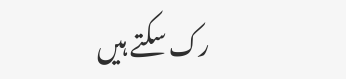رک سکتے ہیں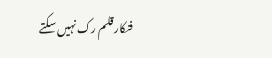فنکار قلم رک نہیں سکتے